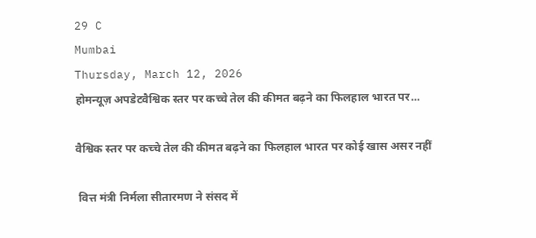29 C
Mumbai
Thursday, March 12, 2026
होमन्यूज़ अपडेटवैश्विक स्तर पर कच्चे तेल की कीमत बढ़ने का फिलहाल भारत पर...

वैश्विक स्तर पर कच्चे तेल की कीमत बढ़ने का फिलहाल भारत पर कोई खास असर नहीं

 वित्त मंत्री निर्मला सीतारमण ने संसद में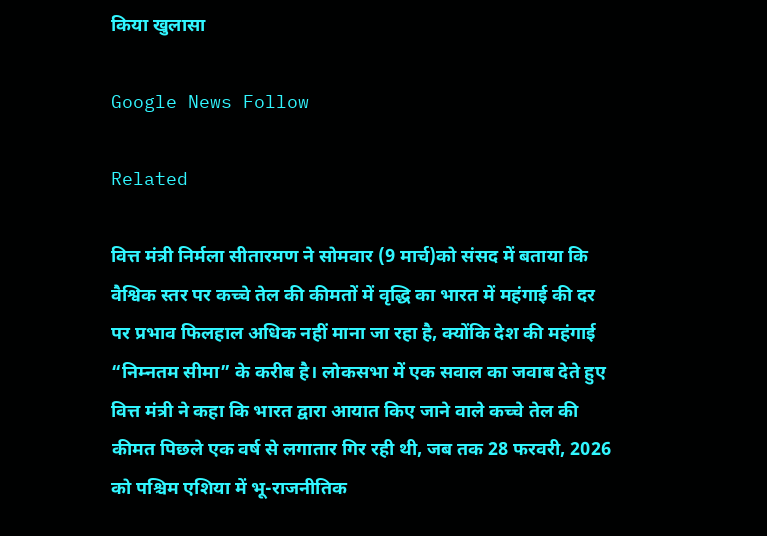किया खुलासा

Google News Follow

Related

वित्त मंत्री निर्मला सीतारमण ने सोमवार (9 मार्च)को संसद में बताया कि वैश्विक स्तर पर कच्चे तेल की कीमतों में वृद्धि का भारत में महंगाई की दर पर प्रभाव फिलहाल अधिक नहीं माना जा रहा है, क्योंकि देश की महंगाई “निम्नतम सीमा” के करीब है। लोकसभा में एक सवाल का जवाब देते हुए वित्त मंत्री ने कहा कि भारत द्वारा आयात किए जाने वाले कच्चे तेल की कीमत पिछले एक वर्ष से लगातार गिर रही थी, जब तक 28 फरवरी, 2026 को पश्चिम एशिया में भू-राजनीतिक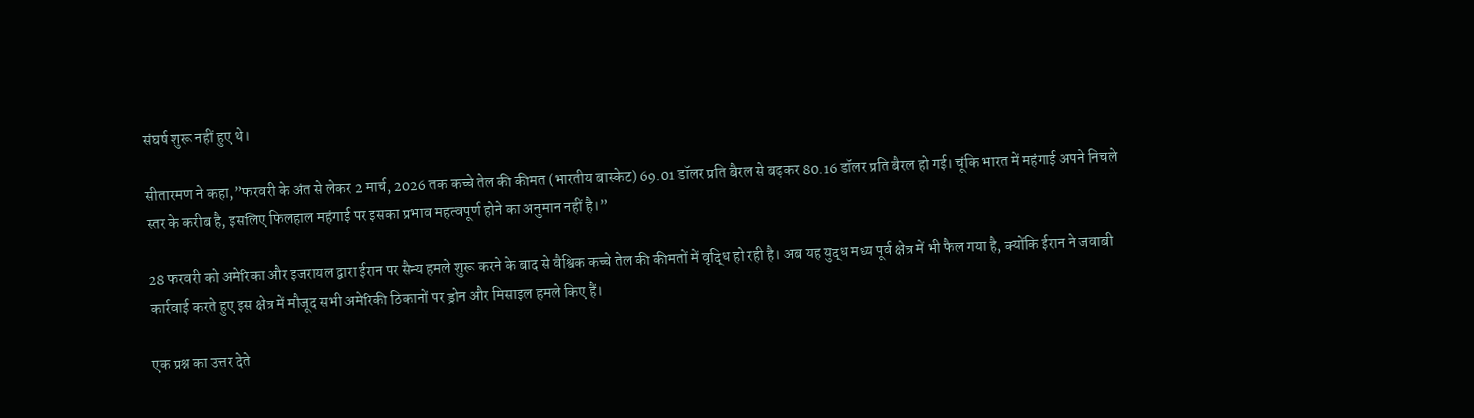संघर्ष शुरू नहीं हुए थे।

सीतारमण ने कहा,”फरवरी के अंत से लेकर 2 मार्च, 2026 तक कच्चे तेल की कीमत (भारतीय बास्केट) 69.01 डॉलर प्रति बैरल से बढ़कर 80.16 डॉलर प्रति बैरल हो गई। चूंकि भारत में महंगाई अपने निचले स्तर के करीब है, इसलिए फिलहाल महंगाई पर इसका प्रभाव महत्वपूर्ण होने का अनुमान नहीं है।”

28 फरवरी को अमेरिका और इजरायल द्वारा ईरान पर सैन्य हमले शुरू करने के बाद से वैश्विक कच्चे तेल की कीमतों में वृद्धि हो रही है। अब यह युद्ध मध्य पूर्व क्षेत्र में भी फैल गया है, क्योंकि ईरान ने जवाबी कार्रवाई करते हुए इस क्षेत्र में मौजूद सभी अमेरिकी ठिकानों पर ड्रोन और मिसाइल हमले किए हैं।

एक प्रश्न का उत्तर देते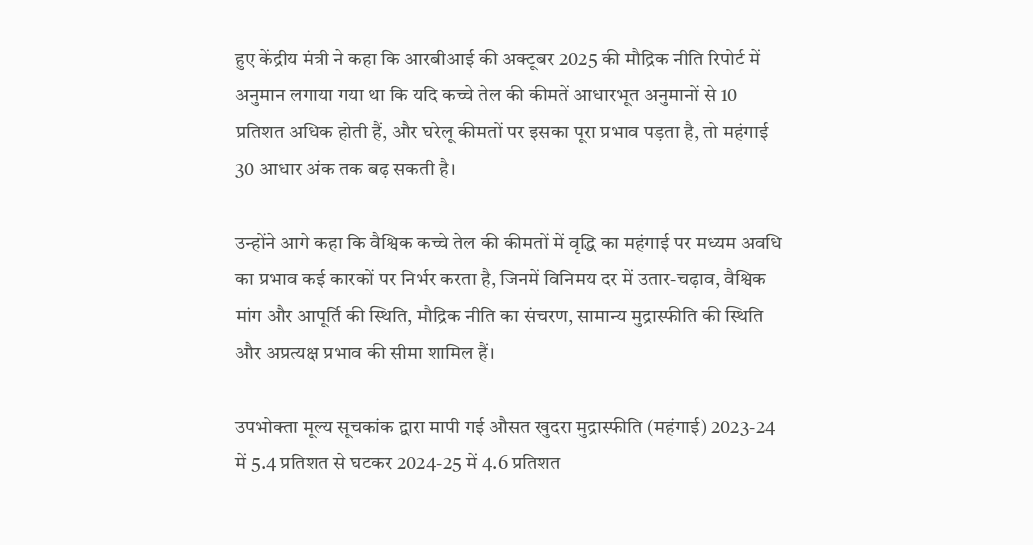हुए केंद्रीय मंत्री ने कहा कि आरबीआई की अक्टूबर 2025 की मौद्रिक नीति रिपोर्ट में अनुमान लगाया गया था कि यदि कच्चे तेल की कीमतें आधारभूत अनुमानों से 10 प्रतिशत अधिक होती हैं, और घरेलू कीमतों पर इसका पूरा प्रभाव पड़ता है, तो महंगाई 30 आधार अंक तक बढ़ सकती है।

उन्होंने आगे कहा कि वैश्विक कच्चे तेल की कीमतों में वृद्धि का महंगाई पर मध्यम अवधि का प्रभाव कई कारकों पर निर्भर करता है, जिनमें विनिमय दर में उतार-चढ़ाव, वैश्विक मांग और आपूर्ति की स्थिति, मौद्रिक नीति का संचरण, सामान्य मुद्रास्फीति की स्थिति और अप्रत्यक्ष प्रभाव की सीमा शामिल हैं।

उपभोक्ता मूल्य सूचकांक द्वारा मापी गई औसत खुदरा मुद्रास्फीति (महंगाई) 2023-24 में 5.4 प्रतिशत से घटकर 2024-25 में 4.6 प्रतिशत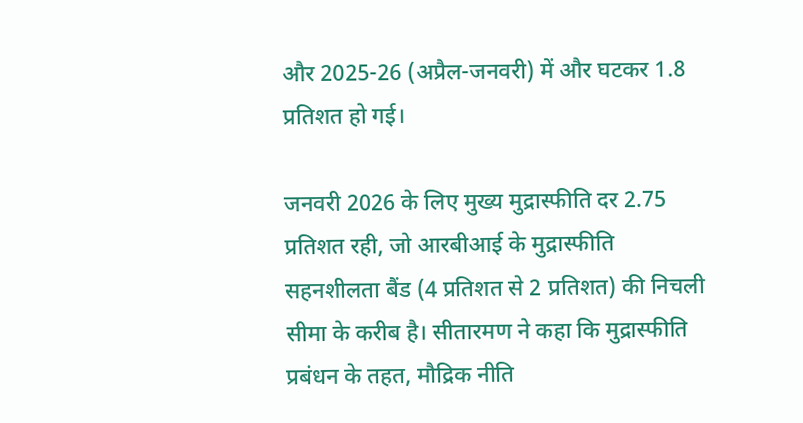और 2025-26 (अप्रैल-जनवरी) में और घटकर 1.8 प्रतिशत हो गई।

जनवरी 2026 के लिए मुख्य मुद्रास्फीति दर 2.75 प्रतिशत रही, जो आरबीआई के मुद्रास्फीति सहनशीलता बैंड (4 प्रतिशत से 2 प्रतिशत) की निचली सीमा के करीब है। सीतारमण ने कहा कि मुद्रास्फीति प्रबंधन के तहत, मौद्रिक नीति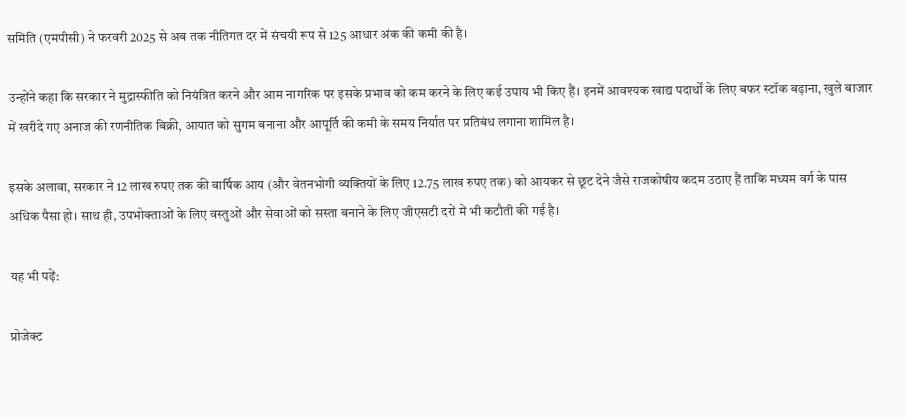समिति (एमपीसी) ने फरवरी 2025 से अब तक नीतिगत दर में संचयी रूप से 125 आधार अंक की कमी की है।

उन्होंने कहा कि सरकार ने मुद्रास्फीति को नियंत्रित करने और आम नागरिक पर इसके प्रभाव को कम करने के लिए कई उपाय भी किए हैं। इनमें आवश्यक खाद्य पदार्थों के लिए बफर स्टॉक बढ़ाना, खुले बाजार में खरीदे गए अनाज की रणनीतिक बिक्री, आयात को सुगम बनाना और आपूर्ति की कमी के समय निर्यात पर प्रतिबंध लगाना शामिल है।

इसके अलावा, सरकार ने 12 लाख रुपए तक की वार्षिक आय (और वेतनभोगी व्यक्तियों के लिए 12.75 लाख रुपए तक) को आयकर से छूट देने जैसे राजकोषीय कदम उठाए हैं ताकि मध्यम वर्ग के पास अधिक पैसा हो। साथ ही, उपभोक्ताओं के लिए वस्तुओं और सेवाओं को सस्ता बनाने के लिए जीएसटी दरों में भी कटौती की गई है।

यह भी पढ़ें:

प्रोजेक्ट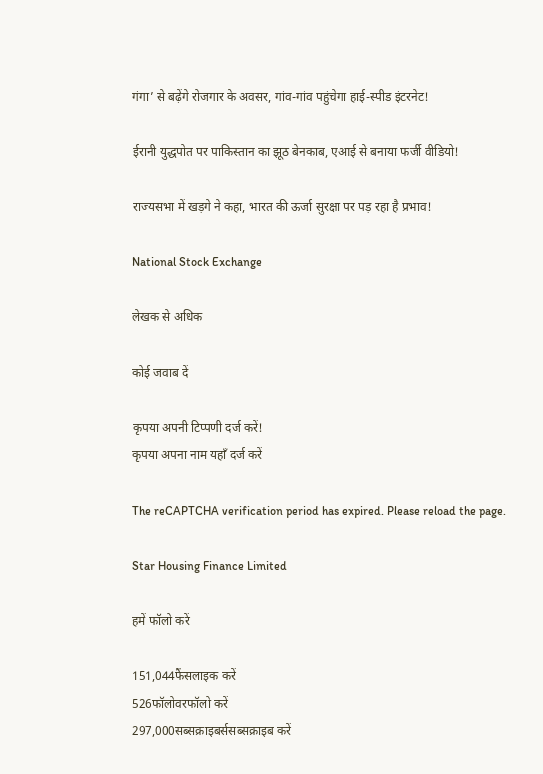गंगा’ से बढ़ेंगे रोजगार के अवसर, गांव-गांव पहुंचेगा हाई-स्पीड इंटरनेट!

ईरानी युद्धपोत पर पाकिस्तान का झूठ बेनकाब, एआई से बनाया फर्जी वीडियो!

राज्यसभा में खड़गे ने कहा, भारत की ऊर्जा सुरक्षा पर पड़ रहा है प्रभाव!

National Stock Exchange

लेखक से अधिक

कोई जवाब दें

कृपया अपनी टिप्पणी दर्ज करें!
कृपया अपना नाम यहाँ दर्ज करें

The reCAPTCHA verification period has expired. Please reload the page.

Star Housing Finance Limited

हमें फॉलो करें

151,044फैंसलाइक करें
526फॉलोवरफॉलो करें
297,000सब्सक्राइबर्ससब्सक्राइब करें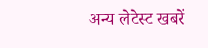अन्य लेटेस्ट खबरें